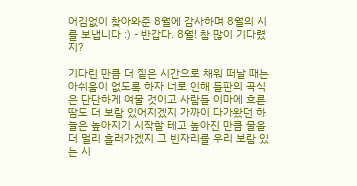어김없이 찾아와준 8월에 감사하며 8월의 시를 보냅니다 :) - 반갑다. 8월! 참 많이 기다렸지?

기다린 만큼 더 짙은 시간으로 채워 떠날 때는 아쉬움이 없도록 하자 너로 인해 들판의 곡식은 단단하게 여물 것이고 사람들 이마에 흐른 땀도 더 보람 있어지겠지 가까이 다가왔던 하늘은 높아지기 시작할 테고 높아진 만큼 물을 더 멀리 흘러가겠지 그 빈자리를 우리 보람 있는 시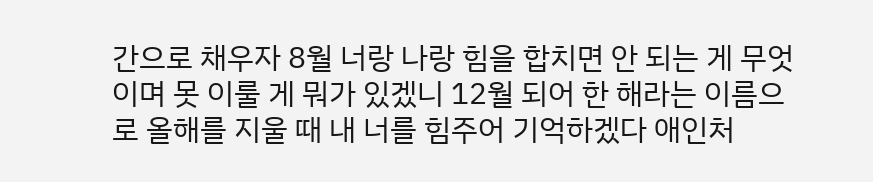간으로 채우자 8월 너랑 나랑 힘을 합치면 안 되는 게 무엇이며 못 이룰 게 뭐가 있겠니 12월 되어 한 해라는 이름으로 올해를 지울 때 내 너를 힘주어 기억하겠다 애인처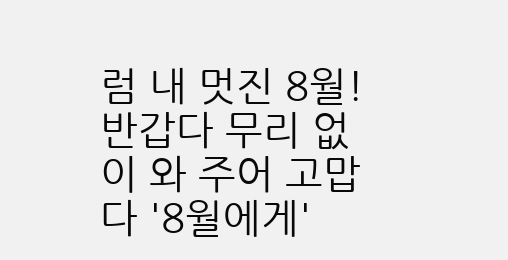럼 내 멋진 8월! 반갑다 무리 없이 와 주어 고맙다 '8월에게'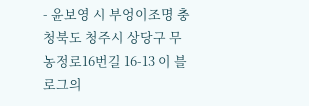- 윤보영 시 부엉이조명 충청북도 청주시 상당구 무농정로16번길 16-13 이 블로그의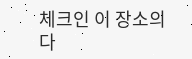체크인 이 장소의 다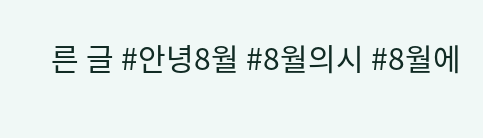른 글 #안녕8월 #8월의시 #8월에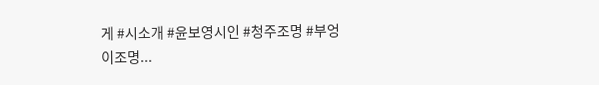게 #시소개 #윤보영시인 #청주조명 #부엉이조명...